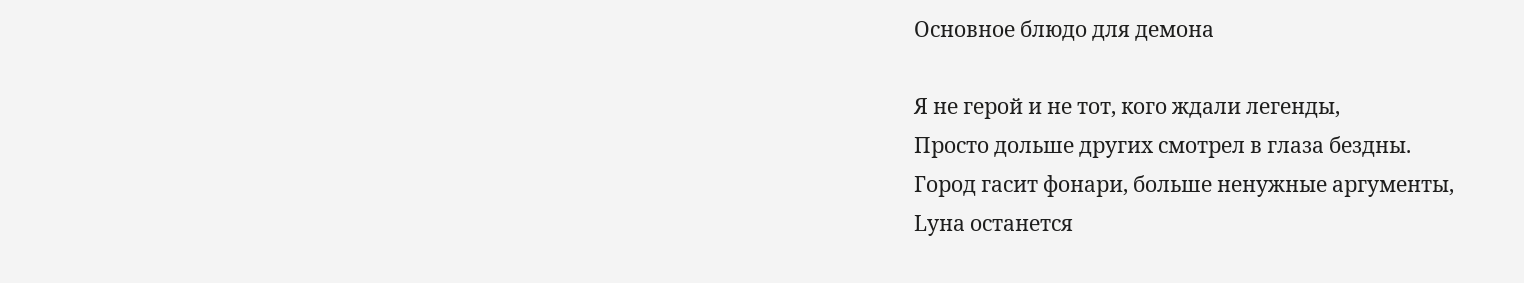Основное блюдо для демона

Я не герой и не тот, кого ждали легенды,
Просто дольше других смотрел в глаза бездны.
Город гасит фонари, больше ненужные аргументы,
Lуна останется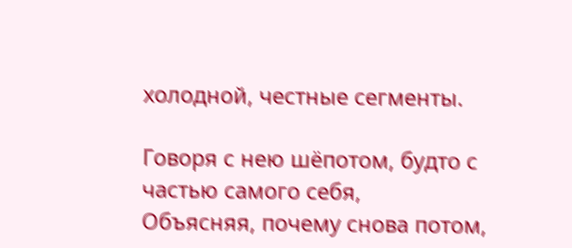холодной, честные сегменты.

Говоря с нею шёпотом, будто с частью самого себя,
Объясняя, почему снова потом,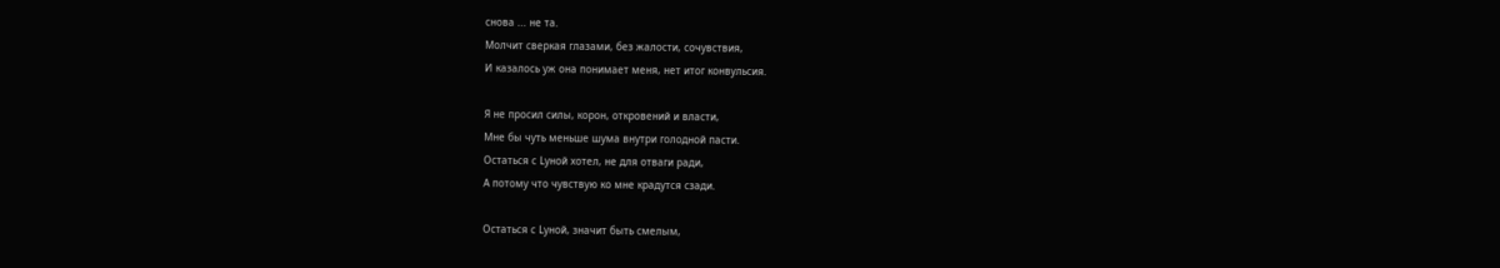снова ... не та.
Молчит сверкая глазами, без жалости, сочувствия,
И казалось уж она понимает меня, нет итог конвульсия.

Я не просил силы, корон, откровений и власти,
Мне бы чуть меньше шума внутри голодной пасти.
Остаться с Lуной хотел, не для отваги ради,
А потому что чувствую ко мне крадутся сзади.

Остаться с Lуной, значит быть смелым,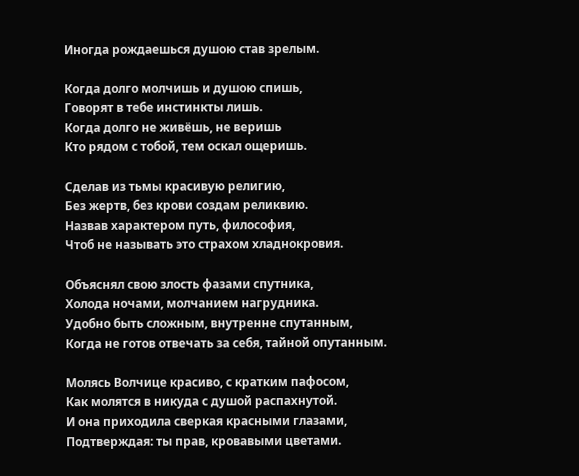Иногда рождаешься душою став зрелым.

Когда долго молчишь и душою спишь,
Говорят в тебе инстинкты лишь.
Когда долго не живёшь, не веришь
Кто рядом с тобой, тем оскал ощеришь.

Сделав из тьмы красивую религию,
Без жертв, без крови создам реликвию.
Назвав характером путь, философия,
Чтоб не называть это страхом хладнокровия.

Объяснял свою злость фазами спутника,
Холода ночами, молчанием нагрудника.
Удобно быть сложным, внутренне спутанным,
Когда не готов отвечать за себя, тайной опутанным.

Молясь Волчице красиво, с кратким пафосом,
Как молятся в никуда с душой распахнутой.
И она приходила сверкая красными глазами,
Подтверждая: ты прав, кровавыми цветами.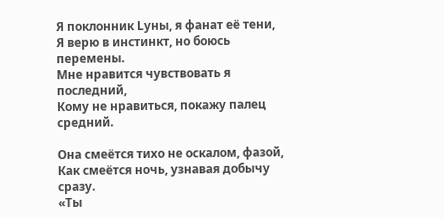Я поклонник Lуны, я фанат её тени,
Я верю в инстинкт, но боюсь перемены.
Мне нравится чувствовать я последний,
Кому не нравиться, покажу палец средний.

Она смеётся тихо не оскалом, фазой,
Как смеётся ночь, узнавая добычу сразу.
«Ты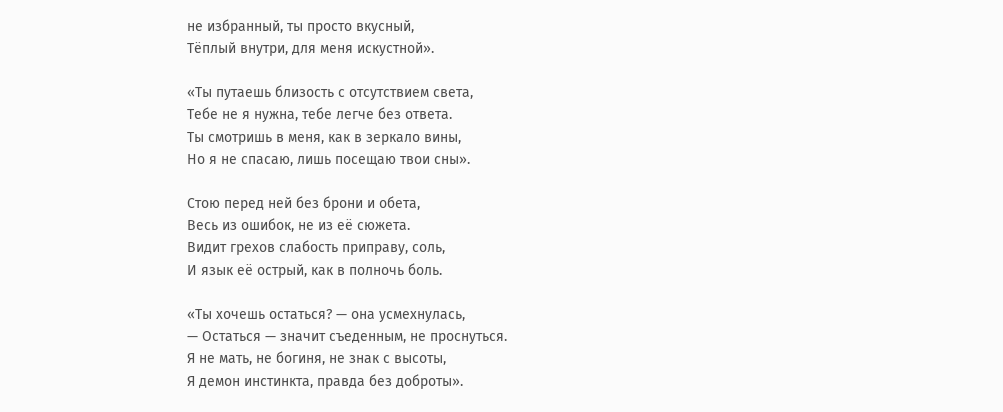не избранный, ты просто вкусный,
Тёплый внутри, для меня искустной».

«Ты путаешь близость с отсутствием света,
Тебе не я нужна, тебе легче без ответа.
Ты смотришь в меня, как в зеркало вины,
Но я не спасаю, лишь посещаю твои сны».

Стою перед ней без брони и обета,
Весь из ошибок, не из её сюжета.
Видит грехов слабость приправу, соль,
И язык её острый, как в полночь боль.

«Ты хочешь остаться? — она усмехнулась,
— Остаться — значит съеденным, не проснуться.
Я не мать, не богиня, не знак с высоты,
Я демон инстинкта, правда без доброты».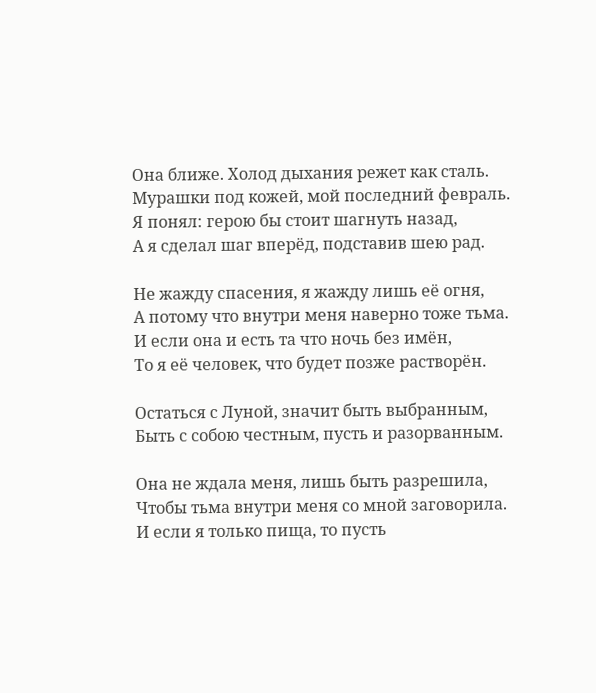Она ближе. Холод дыхания режет как сталь.
Мурашки под кожей, мой последний февраль.
Я понял: герою бы стоит шагнуть назад,
А я сделал шаг вперёд, подставив шею рад.

Не жажду спасения, я жажду лишь её огня,
А потому что внутри меня наверно тоже тьма.
И если она и есть та что ночь без имён,
То я её человек, что будет позже растворён.

Остаться с Луной, значит быть выбранным,
Быть с собою честным, пусть и разорванным.

Она не ждала меня, лишь быть разрешила,
Чтобы тьма внутри меня со мной заговорила.
И если я только пища, то пусть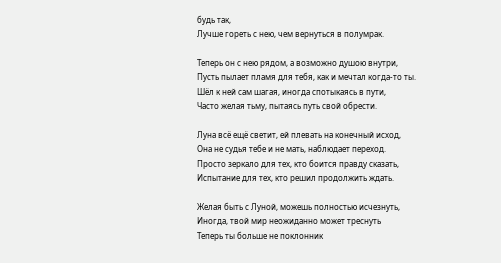будь так,
Лучше гореть с нею, чем вернуться в полумрак.

Теперь он с нею рядом, а возможно душою внутри,
Пусть пылает пламя для тебя, как и мечтал когда-то ты.
Шёл к ней сам шагая, иногда спотыкаясь в пути,
Часто желая тьму, пытаясь путь свой обрести.

Луна всё ещё светит, ей плевать на конечный исход,
Она не судья тебе и не мать, наблюдает переход.
Просто зеркало для тех, кто боится правду сказать,
Испытание для тех, кто решил продолжить ждать.

Желая быть с Луной, можешь полностью исчезнуть,
Иногда, твой мир неожиданно может треснуть
Теперь ты больше не поклонник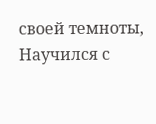своей темноты,
Научился с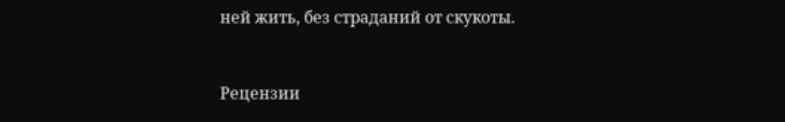ней жить, без страданий от скукоты.


Рецензии